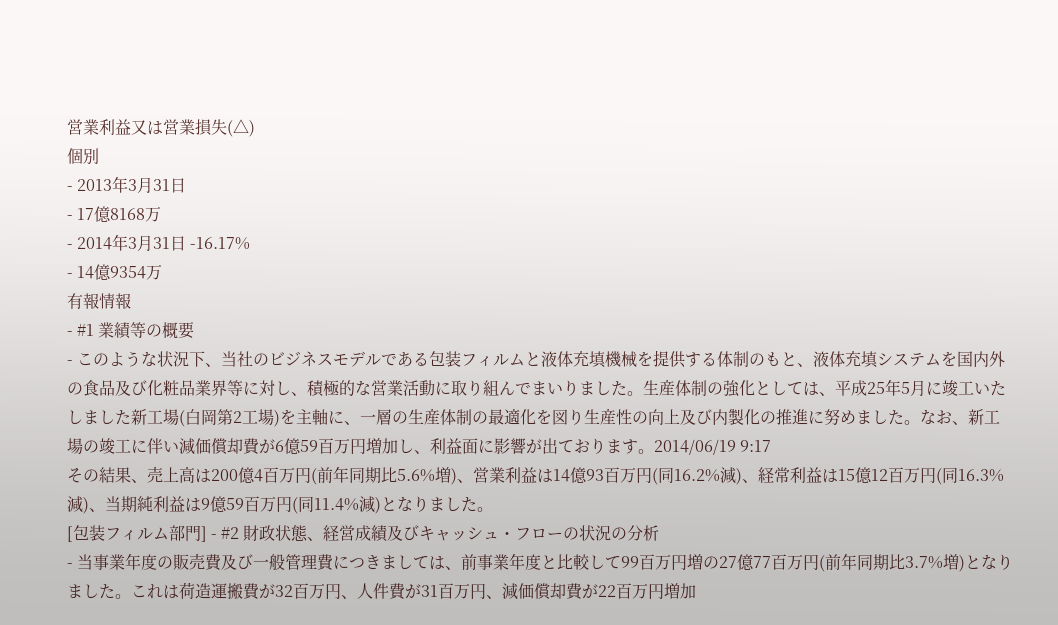営業利益又は営業損失(△)
個別
- 2013年3月31日
- 17億8168万
- 2014年3月31日 -16.17%
- 14億9354万
有報情報
- #1 業績等の概要
- このような状況下、当社のビジネスモデルである包装フィルムと液体充填機械を提供する体制のもと、液体充填システムを国内外の食品及び化粧品業界等に対し、積極的な営業活動に取り組んでまいりました。生産体制の強化としては、平成25年5月に竣工いたしました新工場(白岡第2工場)を主軸に、一層の生産体制の最適化を図り生産性の向上及び内製化の推進に努めました。なお、新工場の竣工に伴い減価償却費が6億59百万円増加し、利益面に影響が出ております。2014/06/19 9:17
その結果、売上高は200億4百万円(前年同期比5.6%増)、営業利益は14億93百万円(同16.2%減)、経常利益は15億12百万円(同16.3%減)、当期純利益は9億59百万円(同11.4%減)となりました。
[包装フィルム部門] - #2 財政状態、経営成績及びキャッシュ・フローの状況の分析
- 当事業年度の販売費及び一般管理費につきましては、前事業年度と比較して99百万円増の27億77百万円(前年同期比3.7%増)となりました。これは荷造運搬費が32百万円、人件費が31百万円、減価償却費が22百万円増加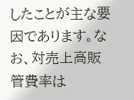したことが主な要因であります。なお、対売上高販管費率は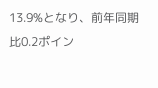13.9%となり、前年同期比0.2ポイン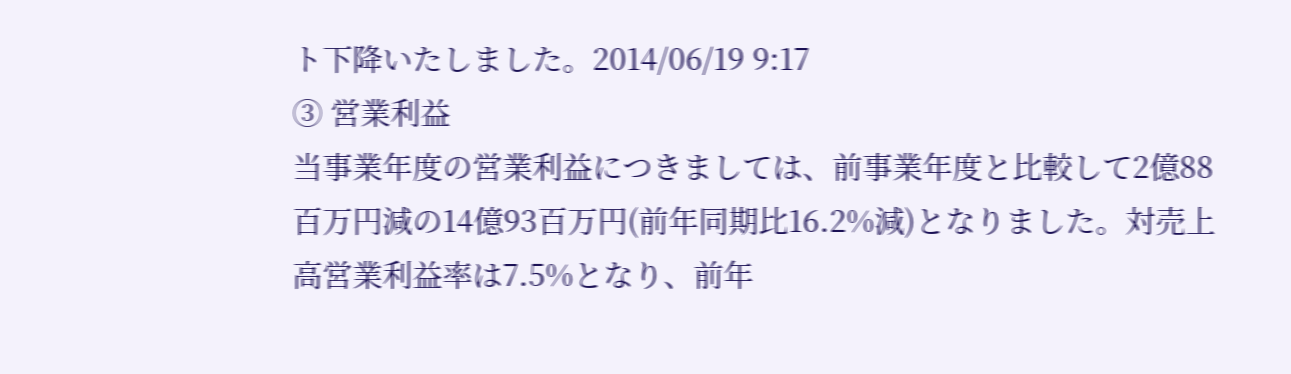ト下降いたしました。2014/06/19 9:17
③ 営業利益
当事業年度の営業利益につきましては、前事業年度と比較して2億88百万円減の14億93百万円(前年同期比16.2%減)となりました。対売上高営業利益率は7.5%となり、前年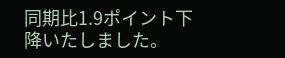同期比1.9ポイント下降いたしました。